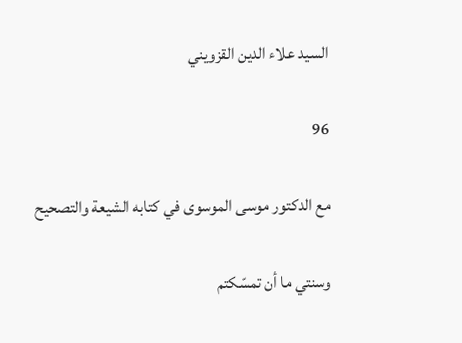السيد علاء الدين القزويني

96

مع الدكتور موسى الموسوى في كتابه الشيعة والتصحيح

وسنتي ما أن تمسّكتم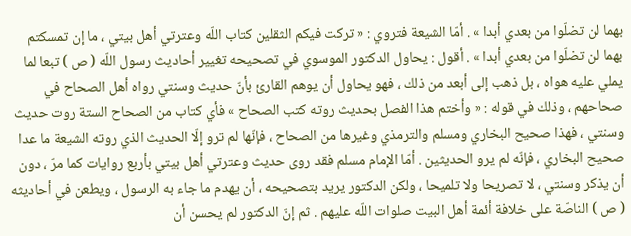بهما لن تضلّوا من بعدي أبدا » . أمّا الشيعة فتروي : « تركت فيكم الثقلين كتاب اللّه وعترتي أهل بيتي ، ما إن تمسكتم بهما لن تضلّوا من بعدي أبدا » . أقول : يحاول الدكتور الموسوي في تصحيحه تغيير أحاديث رسول اللّه ( ص ) تبعا لما يملي عليه هواه ، بل ذهب إلى أبعد من ذلك ، فهو يحاول أن يوهم القارئ بأنّ حديث وسنتي رواه أهل الصحاح في صحاحهم ، وذلك في قوله : « وأختم هذا الفصل بحديث روته كتب الصحاح » فأي كتاب من الصحاح الستة روت حديث وسنتي ، فهذا صحيح البخاري ومسلم والترمذي وغيرها من الصحاح ، فإنّها لم ترو إلّا الحديث الذي روته الشيعة ما عدا صحيح البخاري ، فإنّه لم يرو الحديثين . أمّا الإمام مسلم فقد روى حديث وعترتي أهل بيتي بأربع روايات كما مرّ ، دون أن يذكر وسنتي ، لا تصريحا ولا تلميحا ، ولكن الدكتور يريد بتصحيحه ، أن يهدم ما جاء به الرسول ، ويطعن في أحاديثه ( ص ) الناصّة على خلافة أئمة أهل البيت صلوات اللّه عليهم . ثم إنّ الدكتور لم يحسن أن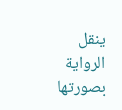ينقل الرواية بصورتها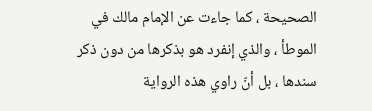الصحيحة ، كما جاءت عن الإمام مالك في الموطأ ، والذي إنفرد هو بذكرها من دون ذكر سندها ، بل أنّ راوي هذه الرواية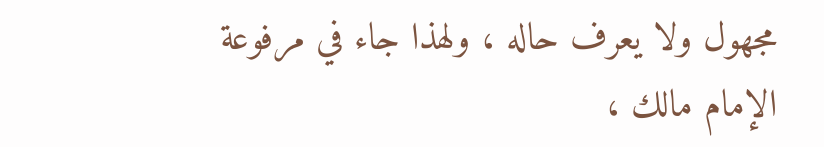مجهول ولا يعرف حاله ، ولهذا جاء في مرفوعة الإمام مالك ،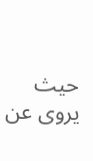حيث يروى عن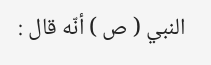النبي ( ص ) أنّه قال :